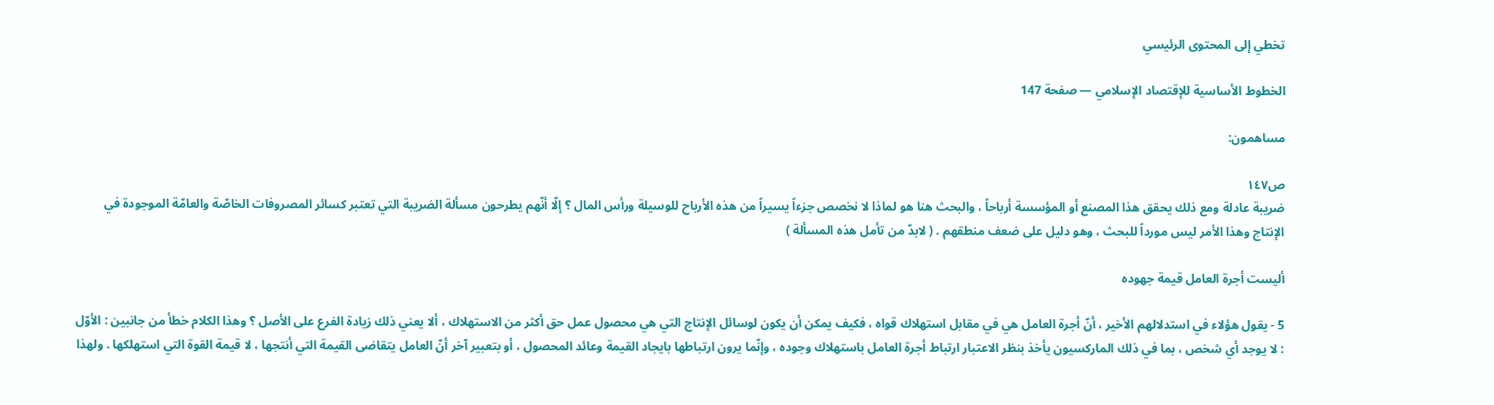تخطي إلى المحتوى الرئيسي

الخطوط الأساسية للإقتصاد الإسلامي — صفحة 147

مساهمون:

ص١٤٧
ضريبة عادلة ومع ذلك يحقق هذا المصنع أو المؤسسة أرباحاً ، والبحث هنا هو لماذا لا نخصص جزءاً يسيراً من هذه الأرباح للوسيلة ورأس المال ؟ إلّا أنّهم يطرحون مسألة الضريبة التي تعتبر كسائر المصروفات الخاصّة والعامّة الموجودة في الإنتاج وهذا الأمر ليس مورداً للبحث ، وهو دليل على ضعف منطقهم . ( لابدّ من تأمل هذه المسألة )

أليست أجرة العامل قيمة جهوده

5 - يقول هؤلاء في استدلالهم الأخير ، أنّ أجرة العامل هي في مقابل استهلاك قواه ، فكيف يمكن أن يكون لوسائل الإنتاج التي هي محصول عمل حق أكثر من الاستهلاك ، ألا يعني ذلك زيادة الفرع على الأصل ؟ وهذا الكلام خطأ من جانبين : الأوّل : لا يوجد أي شخص ، بما في ذلك الماركسيون يأخذ بنظر الاعتبار ارتباط أجرة العامل باستهلاك وجوده ، وإنّما يرون ارتباطها بايجاد القيمة وعائد المحصول ، أو بتعبير آخر أنّ العامل يتقاضى القيمة التي أنتجها ، لا قيمة القوة التي استهلكها . ولهذا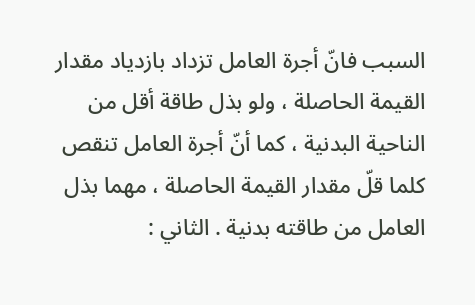السبب فانّ أجرة العامل تزداد بازدياد مقدار القيمة الحاصلة ، ولو بذل طاقة أقل من الناحية البدنية ، كما أنّ أجرة العامل تنقص كلما قلّ مقدار القيمة الحاصلة ، مهما بذل العامل من طاقته بدنية . الثاني :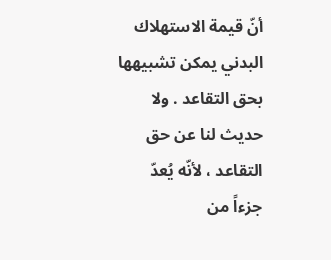أنّ قيمة الاستهلاك البدني يمكن تشبيهها بحق التقاعد . ولا حديث لنا عن حق التقاعد ، لأنّه يُعدّ جزءاً من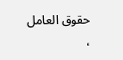حقوق العامل ،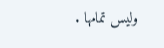وليس تمامها .